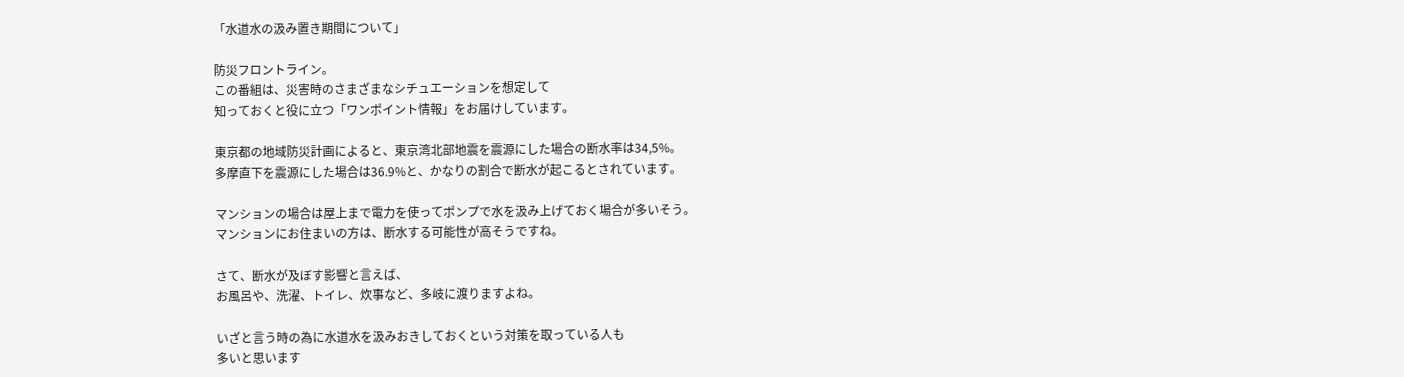「水道水の汲み置き期間について」

防災フロントライン。
この番組は、災害時のさまざまなシチュエーションを想定して
知っておくと役に立つ「ワンポイント情報」をお届けしています。

東京都の地域防災計画によると、東京湾北部地震を震源にした場合の断水率は34,5%。
多摩直下を震源にした場合は36.9%と、かなりの割合で断水が起こるとされています。

マンションの場合は屋上まで電力を使ってポンプで水を汲み上げておく場合が多いそう。
マンションにお住まいの方は、断水する可能性が高そうですね。

さて、断水が及ぼす影響と言えば、
お風呂や、洗濯、トイレ、炊事など、多岐に渡りますよね。

いざと言う時の為に水道水を汲みおきしておくという対策を取っている人も
多いと思います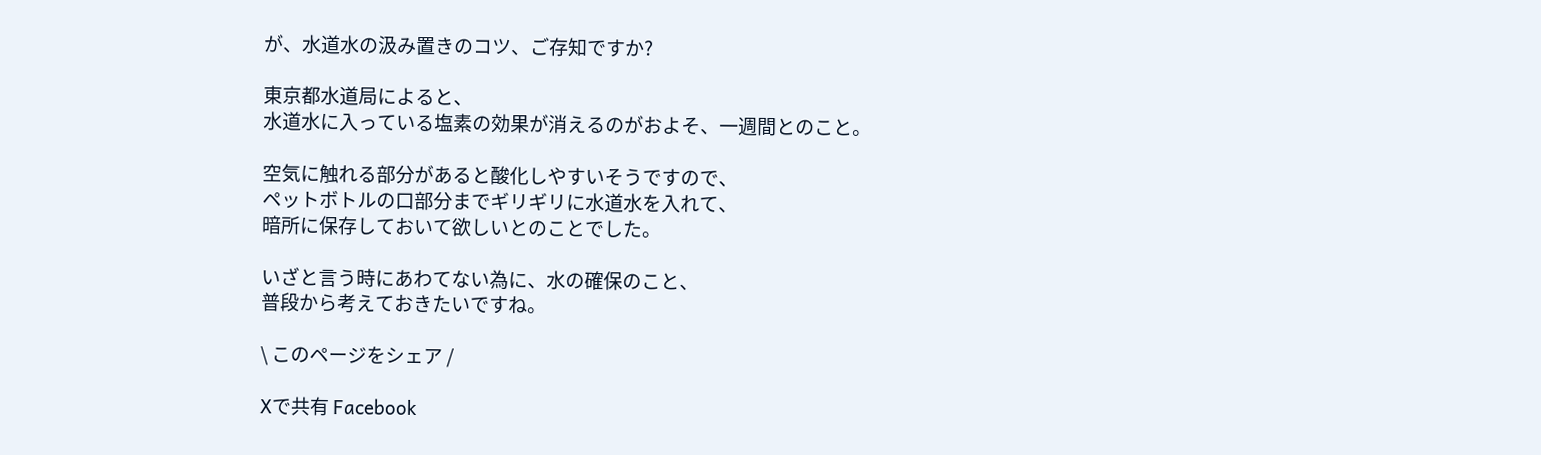が、水道水の汲み置きのコツ、ご存知ですか?

東京都水道局によると、
水道水に入っている塩素の効果が消えるのがおよそ、一週間とのこと。

空気に触れる部分があると酸化しやすいそうですので、
ペットボトルの口部分までギリギリに水道水を入れて、
暗所に保存しておいて欲しいとのことでした。

いざと言う時にあわてない為に、水の確保のこと、
普段から考えておきたいですね。

\ このページをシェア /

Xで共有 Facebook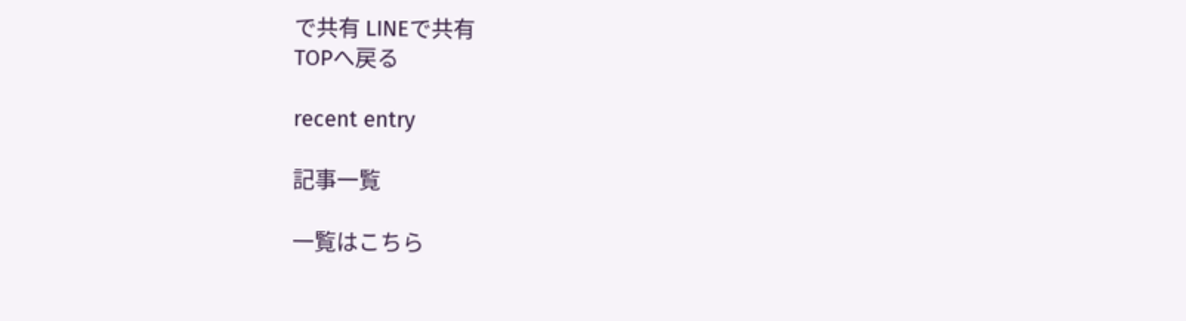で共有 LINEで共有
TOPへ戻る

recent entry

記事一覧

一覧はこちら